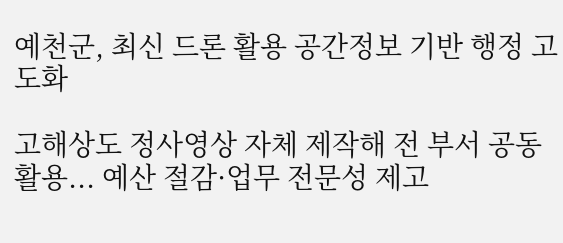예천군, 최신 드론 활용 공간정보 기반 행정 고도화

고해상도 정사영상 자체 제작해 전 부서 공동 활용... 예산 절감·업무 전문성 제고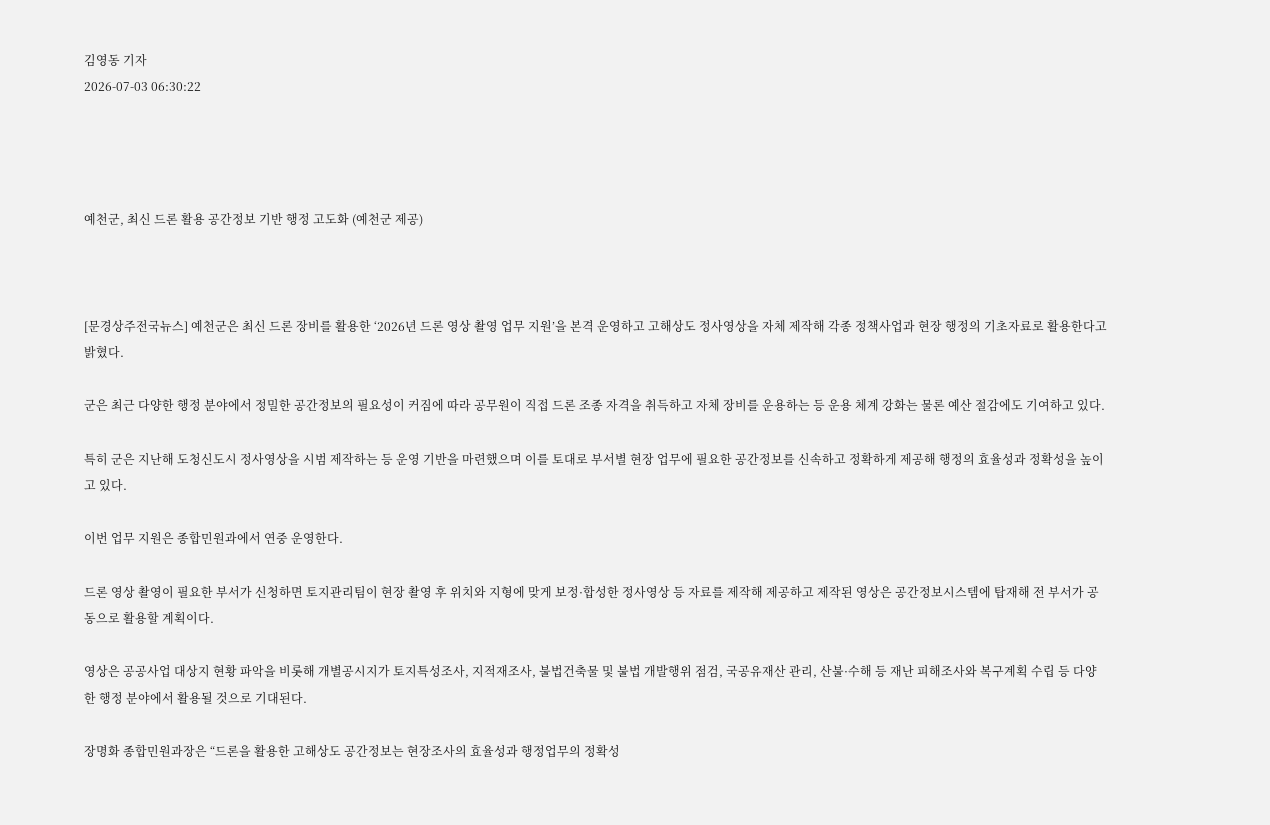김영동 기자
2026-07-03 06:30:22




예천군, 최신 드론 활용 공간정보 기반 행정 고도화 (예천군 제공)



[문경상주전국뉴스] 예천군은 최신 드론 장비를 활용한 ‘2026년 드론 영상 촬영 업무 지원’을 본격 운영하고 고해상도 정사영상을 자체 제작해 각종 정책사업과 현장 행정의 기초자료로 활용한다고 밝혔다.

군은 최근 다양한 행정 분야에서 정밀한 공간정보의 필요성이 커짐에 따라 공무원이 직접 드론 조종 자격을 취득하고 자체 장비를 운용하는 등 운용 체계 강화는 물론 예산 절감에도 기여하고 있다.

특히 군은 지난해 도청신도시 정사영상을 시범 제작하는 등 운영 기반을 마련했으며 이를 토대로 부서별 현장 업무에 필요한 공간정보를 신속하고 정확하게 제공해 행정의 효율성과 정확성을 높이고 있다.

이번 업무 지원은 종합민원과에서 연중 운영한다.

드론 영상 촬영이 필요한 부서가 신청하면 토지관리팀이 현장 촬영 후 위치와 지형에 맞게 보정·합성한 정사영상 등 자료를 제작해 제공하고 제작된 영상은 공간정보시스템에 탑재해 전 부서가 공동으로 활용할 계획이다.

영상은 공공사업 대상지 현황 파악을 비롯해 개별공시지가 토지특성조사, 지적재조사, 불법건축물 및 불법 개발행위 점검, 국공유재산 관리, 산불·수해 등 재난 피해조사와 복구계획 수립 등 다양한 행정 분야에서 활용될 것으로 기대된다.

장명화 종합민원과장은 “드론을 활용한 고해상도 공간정보는 현장조사의 효율성과 행정업무의 정확성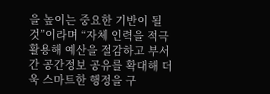을 높이는 중요한 기반이 될 것”이라며 “자체 인력을 적극 활용해 예산을 절감하고 부서 간 공간정보 공유를 확대해 더욱 스마트한 행정을 구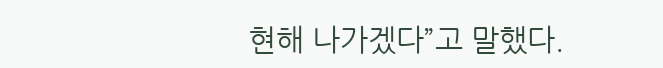현해 나가겠다”고 말했다.